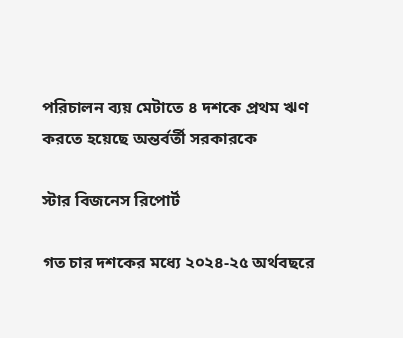পরিচালন ব্যয় মেটাতে ৪ দশকে প্রথম ঋণ করতে হয়েছে অন্তর্বর্তী সরকারকে

স্টার বিজনেস রিপোর্ট

গত চার দশকের মধ্যে ২০২৪-২৫ অর্থবছরে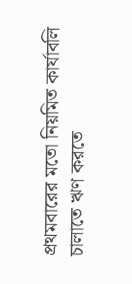প্রথমবারের মতো নিয়মিত কার্যাবলি চালাতে ঋণ করতে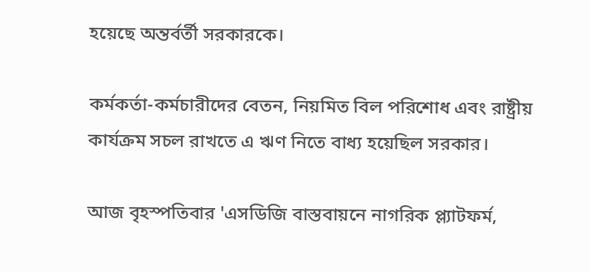হয়েছে অন্তর্বর্তী সরকারকে।

কর্মকর্তা-কর্মচারীদের বেতন, নিয়মিত বিল পরিশোধ এবং রাষ্ট্রীয় কার্যক্রম সচল রাখতে এ ঋণ নিতে বাধ্য হয়েছিল সরকার।

আজ বৃহস্পতিবার 'এসডিজি বাস্তবায়নে নাগরিক প্ল্যাটফর্ম,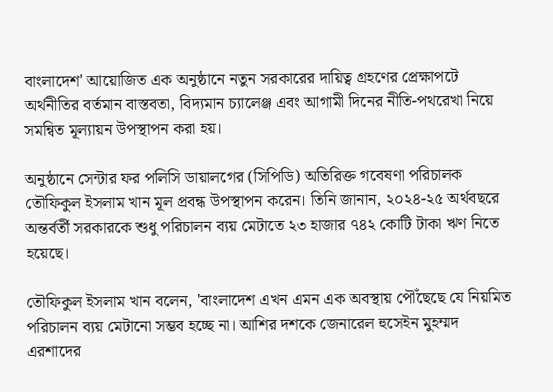বাংলাদেশ' আয়োজিত এক অনুষ্ঠানে নতুন সরকারের দায়িত্ব গ্রহণের প্রেক্ষাপটে অর্থনীতির বর্তমান বাস্তবতা, বিদ্যমান চ্যালেঞ্জ এবং আগামী দিনের নীতি-পথরেখা নিয়ে সমন্বিত মূল্যায়ন উপস্থাপন করা হয়।

অনুষ্ঠানে সেন্টার ফর পলিসি ডায়ালগের (সিপিডি) অতিরিক্ত গবেষণা পরিচালক তৌফিকুল ইসলাম খান মূল প্রবন্ধ উপস্থাপন করেন। তিনি জানান, ২০২৪-২৫ অর্থবছরে অন্তর্বর্তী সরকারকে শুধু পরিচালন ব্যয় মেটাতে ২৩ হাজার ৭৪২ কোটি টাকা ঋণ নিতে হয়েছে।

তৌফিকুল ইসলাম খান বলেন, 'বাংলাদেশ এখন এমন এক অবস্থায় পৌঁছেছে যে নিয়মিত পরিচালন ব্যয় মেটানো সম্ভব হচ্ছে না। আশির দশকে জেনারেল হুসেইন মুহম্মদ এরশাদের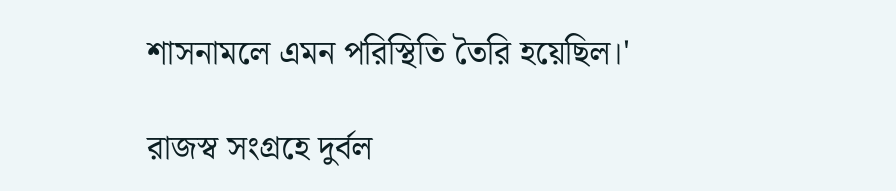শাসনামলে এমন পরিস্থিতি তৈরি হয়েছিল।'

রাজস্ব সংগ্রহে দুর্বল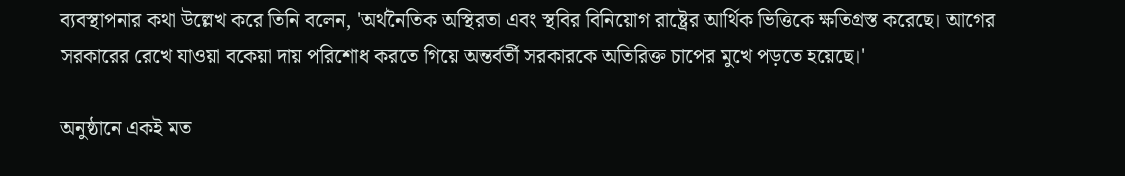ব্যবস্থাপনার কথা উল্লেখ করে তিনি বলেন, 'অর্থনৈতিক অস্থিরতা এবং স্থবির বিনিয়োগ রাষ্ট্রের আর্থিক ভিত্তিকে ক্ষতিগ্রস্ত করেছে। আগের সরকারের রেখে যাওয়া বকেয়া দায় পরিশোধ করতে গিয়ে অন্তর্বর্তী সরকারকে অতিরিক্ত চাপের মুখে পড়তে হয়েছে।'

অনুষ্ঠানে একই মত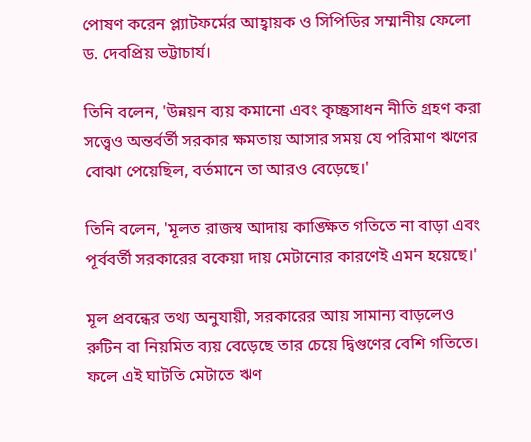পোষণ করেন প্ল্যাটফর্মের আহ্বায়ক ও সিপিডির সম্মানীয় ফেলো ড. দেবপ্রিয় ভট্টাচার্য।

তিনি বলেন, 'উন্নয়ন ব্যয় কমানো এবং কৃচ্ছ্রসাধন নীতি গ্রহণ করা সত্ত্বেও অন্তর্বর্তী সরকার ক্ষমতায় আসার সময় যে পরিমাণ ঋণের বোঝা পেয়েছিল, বর্তমানে তা আরও বেড়েছে।'

তিনি বলেন, 'মূলত রাজস্ব আদায় কাঙ্ক্ষিত গতিতে না বাড়া এবং পূর্ববর্তী সরকারের বকেয়া দায় মেটানোর কারণেই এমন হয়েছে।'

মূল প্রবন্ধের তথ্য অনুযায়ী, সরকারের আয় সামান্য বাড়লেও রুটিন বা নিয়মিত ব্যয় বেড়েছে তার চেয়ে দ্বিগুণের বেশি গতিতে। ফলে এই ঘাটতি মেটাতে ঋণ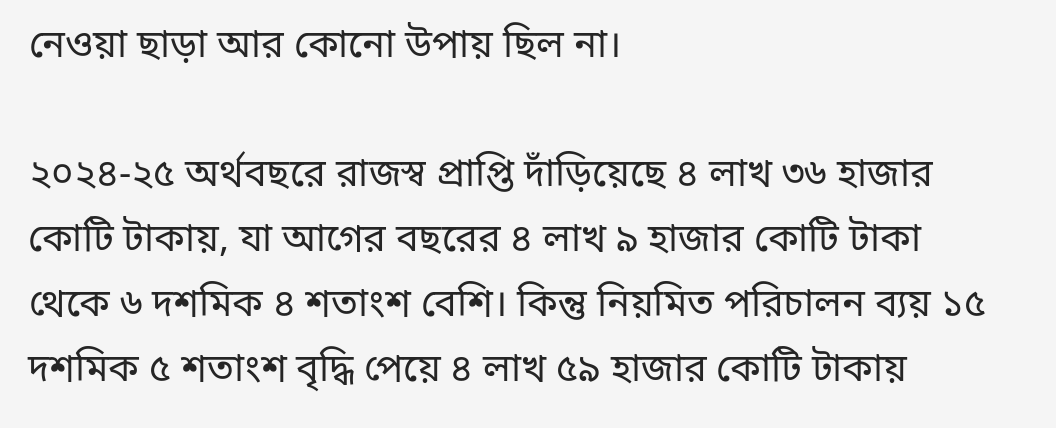নেওয়া ছাড়া আর কোনো উপায় ছিল না।

২০২৪-২৫ অর্থবছরে রাজস্ব প্রাপ্তি দাঁড়িয়েছে ৪ লাখ ৩৬ হাজার কোটি টাকায়, যা আগের বছরের ৪ লাখ ৯ হাজার কোটি টাকা থেকে ৬ দশমিক ৪ শতাংশ বেশি। কিন্তু নিয়মিত পরিচালন ব্যয় ১৫ দশমিক ৫ শতাংশ বৃদ্ধি পেয়ে ৪ লাখ ৫৯ হাজার কোটি টাকায়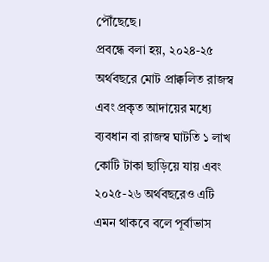পৌঁছেছে।
প্রবন্ধে বলা হয়, ২০২৪-২৫ অর্থবছরে মোট প্রাক্কলিত রাজস্ব এবং প্রকৃত আদায়ের মধ্যে ব্যবধান বা রাজস্ব ঘাটতি ১ লাখ কোটি টাকা ছাড়িয়ে যায় এবং ২০২৫-২৬ অর্থবছরেও এটি এমন থাকবে বলে পূর্বাভাস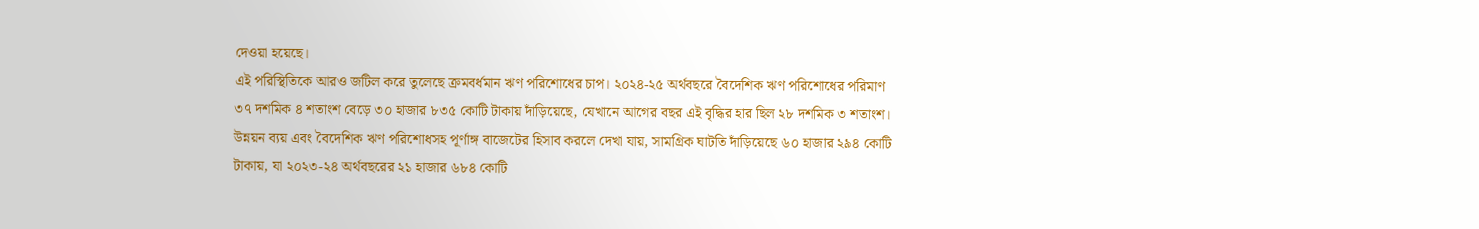দেওয়া হয়েছে।
এই পরিস্থিতিকে আরও জটিল করে তুলেছে ক্রমবর্ধমান ঋণ পরিশোধের চাপ। ২০২৪-২৫ অর্থবছরে বৈদেশিক ঋণ পরিশোধের পরিমাণ ৩৭ দশমিক ৪ শতাংশ বেড়ে ৩০ হাজার ৮৩৫ কোটি টাকায় দাঁড়িয়েছে, যেখানে আগের বছর এই বৃদ্ধির হার ছিল ২৮ দশমিক ৩ শতাংশ।
উন্নয়ন ব্যয় এবং বৈদেশিক ঋণ পরিশোধসহ পূর্ণাঙ্গ বাজেটের হিসাব করলে দেখা যায়, সামগ্রিক ঘাটতি দাঁড়িয়েছে ৬০ হাজার ২৯৪ কোটি টাকায়, যা ২০২৩-২৪ অর্থবছরের ২১ হাজার ৬৮৪ কোটি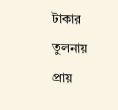টাকার তুলনায় প্রায়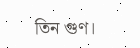তিন গুণ।